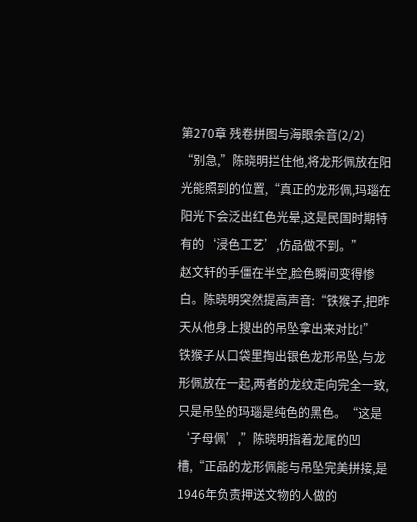第270章 残卷拼图与海眼余音(2/2)
“别急,”陈晓明拦住他,将龙形佩放在阳光能照到的位置,“真正的龙形佩,玛瑙在阳光下会泛出红色光晕,这是民国时期特有的‘浸色工艺’,仿品做不到。”
赵文轩的手僵在半空,脸色瞬间变得惨白。陈晓明突然提高声音:“铁猴子,把昨天从他身上搜出的吊坠拿出来对比!”
铁猴子从口袋里掏出银色龙形吊坠,与龙形佩放在一起,两者的龙纹走向完全一致,只是吊坠的玛瑙是纯色的黑色。“这是‘子母佩’,”陈晓明指着龙尾的凹槽,“正品的龙形佩能与吊坠完美拼接,是1946年负责押送文物的人做的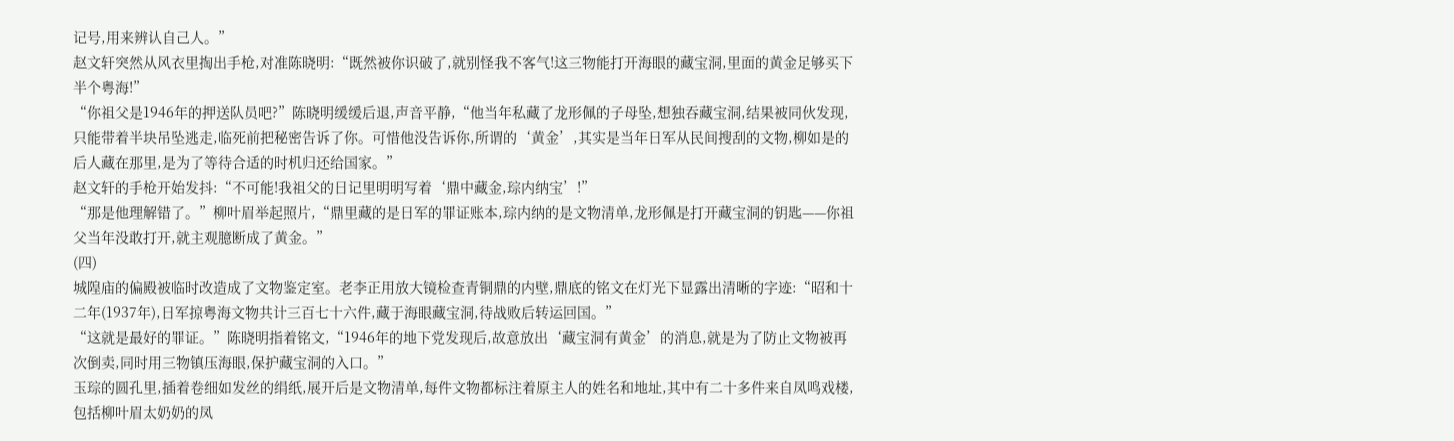记号,用来辨认自己人。”
赵文轩突然从风衣里掏出手枪,对准陈晓明:“既然被你识破了,就别怪我不客气!这三物能打开海眼的藏宝洞,里面的黄金足够买下半个粤海!”
“你祖父是1946年的押送队员吧?”陈晓明缓缓后退,声音平静,“他当年私藏了龙形佩的子母坠,想独吞藏宝洞,结果被同伙发现,只能带着半块吊坠逃走,临死前把秘密告诉了你。可惜他没告诉你,所谓的‘黄金’,其实是当年日军从民间搜刮的文物,柳如是的后人藏在那里,是为了等待合适的时机归还给国家。”
赵文轩的手枪开始发抖:“不可能!我祖父的日记里明明写着‘鼎中藏金,琮内纳宝’!”
“那是他理解错了。”柳叶眉举起照片,“鼎里藏的是日军的罪证账本,琮内纳的是文物清单,龙形佩是打开藏宝洞的钥匙——你祖父当年没敢打开,就主观臆断成了黄金。”
(四)
城隍庙的偏殿被临时改造成了文物鉴定室。老李正用放大镜检查青铜鼎的内壁,鼎底的铭文在灯光下显露出清晰的字迹:“昭和十二年(1937年),日军掠粤海文物共计三百七十六件,藏于海眼藏宝洞,待战败后转运回国。”
“这就是最好的罪证。”陈晓明指着铭文,“1946年的地下党发现后,故意放出‘藏宝洞有黄金’的消息,就是为了防止文物被再次倒卖,同时用三物镇压海眼,保护藏宝洞的入口。”
玉琮的圆孔里,插着卷细如发丝的绢纸,展开后是文物清单,每件文物都标注着原主人的姓名和地址,其中有二十多件来自凤鸣戏楼,包括柳叶眉太奶奶的凤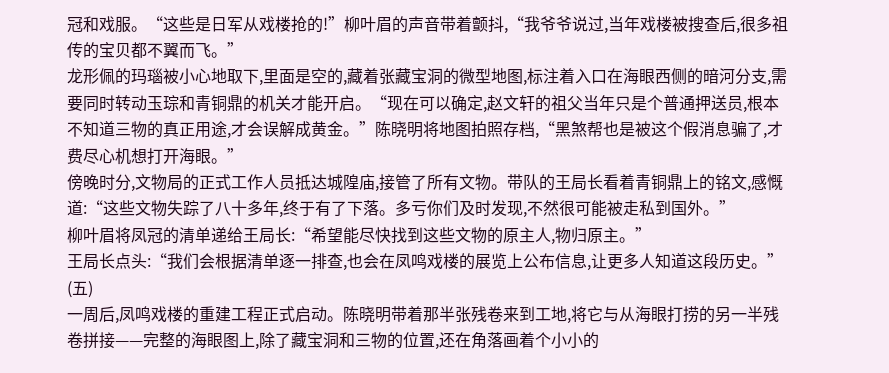冠和戏服。“这些是日军从戏楼抢的!”柳叶眉的声音带着颤抖,“我爷爷说过,当年戏楼被搜查后,很多祖传的宝贝都不翼而飞。”
龙形佩的玛瑙被小心地取下,里面是空的,藏着张藏宝洞的微型地图,标注着入口在海眼西侧的暗河分支,需要同时转动玉琮和青铜鼎的机关才能开启。“现在可以确定,赵文轩的祖父当年只是个普通押送员,根本不知道三物的真正用途,才会误解成黄金。”陈晓明将地图拍照存档,“黑煞帮也是被这个假消息骗了,才费尽心机想打开海眼。”
傍晚时分,文物局的正式工作人员抵达城隍庙,接管了所有文物。带队的王局长看着青铜鼎上的铭文,感慨道:“这些文物失踪了八十多年,终于有了下落。多亏你们及时发现,不然很可能被走私到国外。”
柳叶眉将凤冠的清单递给王局长:“希望能尽快找到这些文物的原主人,物归原主。”
王局长点头:“我们会根据清单逐一排查,也会在凤鸣戏楼的展览上公布信息,让更多人知道这段历史。”
(五)
一周后,凤鸣戏楼的重建工程正式启动。陈晓明带着那半张残卷来到工地,将它与从海眼打捞的另一半残卷拼接——完整的海眼图上,除了藏宝洞和三物的位置,还在角落画着个小小的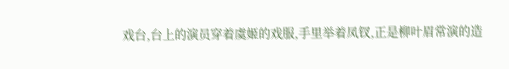戏台,台上的演员穿着虞姬的戏服,手里举着凤钗,正是柳叶眉常演的造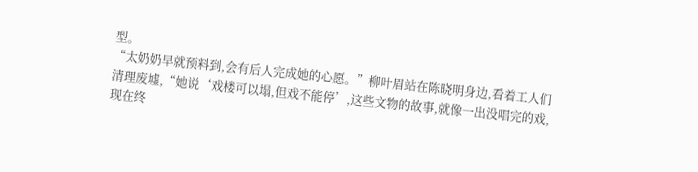型。
“太奶奶早就预料到,会有后人完成她的心愿。”柳叶眉站在陈晓明身边,看着工人们清理废墟,“她说‘戏楼可以塌,但戏不能停’,这些文物的故事,就像一出没唱完的戏,现在终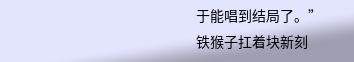于能唱到结局了。”
铁猴子扛着块新刻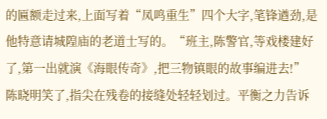的匾额走过来,上面写着“凤鸣重生”四个大字,笔锋遒劲,是他特意请城隍庙的老道士写的。“班主,陈警官,等戏楼建好了,第一出就演《海眼传奇》,把三物镇眼的故事编进去!”
陈晓明笑了,指尖在残卷的接缝处轻轻划过。平衡之力告诉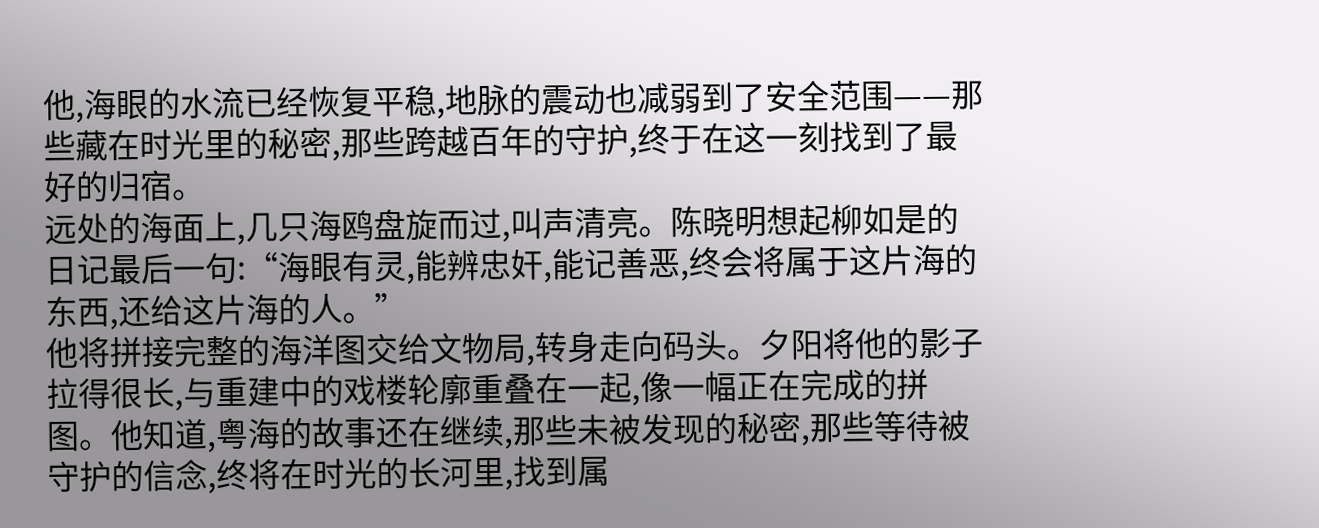他,海眼的水流已经恢复平稳,地脉的震动也减弱到了安全范围——那些藏在时光里的秘密,那些跨越百年的守护,终于在这一刻找到了最好的归宿。
远处的海面上,几只海鸥盘旋而过,叫声清亮。陈晓明想起柳如是的日记最后一句:“海眼有灵,能辨忠奸,能记善恶,终会将属于这片海的东西,还给这片海的人。”
他将拼接完整的海洋图交给文物局,转身走向码头。夕阳将他的影子拉得很长,与重建中的戏楼轮廓重叠在一起,像一幅正在完成的拼图。他知道,粤海的故事还在继续,那些未被发现的秘密,那些等待被守护的信念,终将在时光的长河里,找到属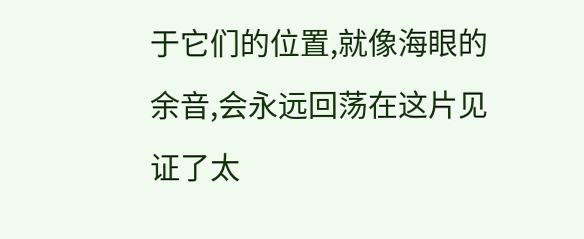于它们的位置,就像海眼的余音,会永远回荡在这片见证了太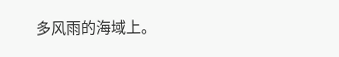多风雨的海域上。